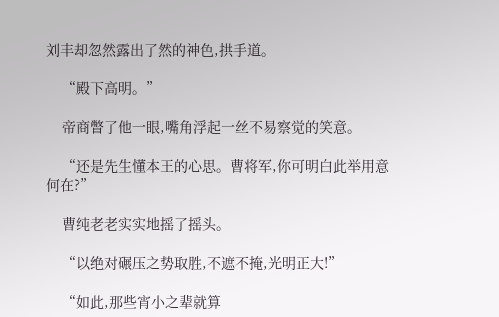刘丰却忽然露出了然的神色,拱手道。

    “殿下高明。”

    帝商瞥了他一眼,嘴角浮起一丝不易察觉的笑意。

    “还是先生懂本王的心思。曹将军,你可明白此举用意何在?”

    曹纯老老实实地摇了摇头。

    “以绝对碾压之势取胜,不遮不掩,光明正大!”

    “如此,那些宵小之辈就算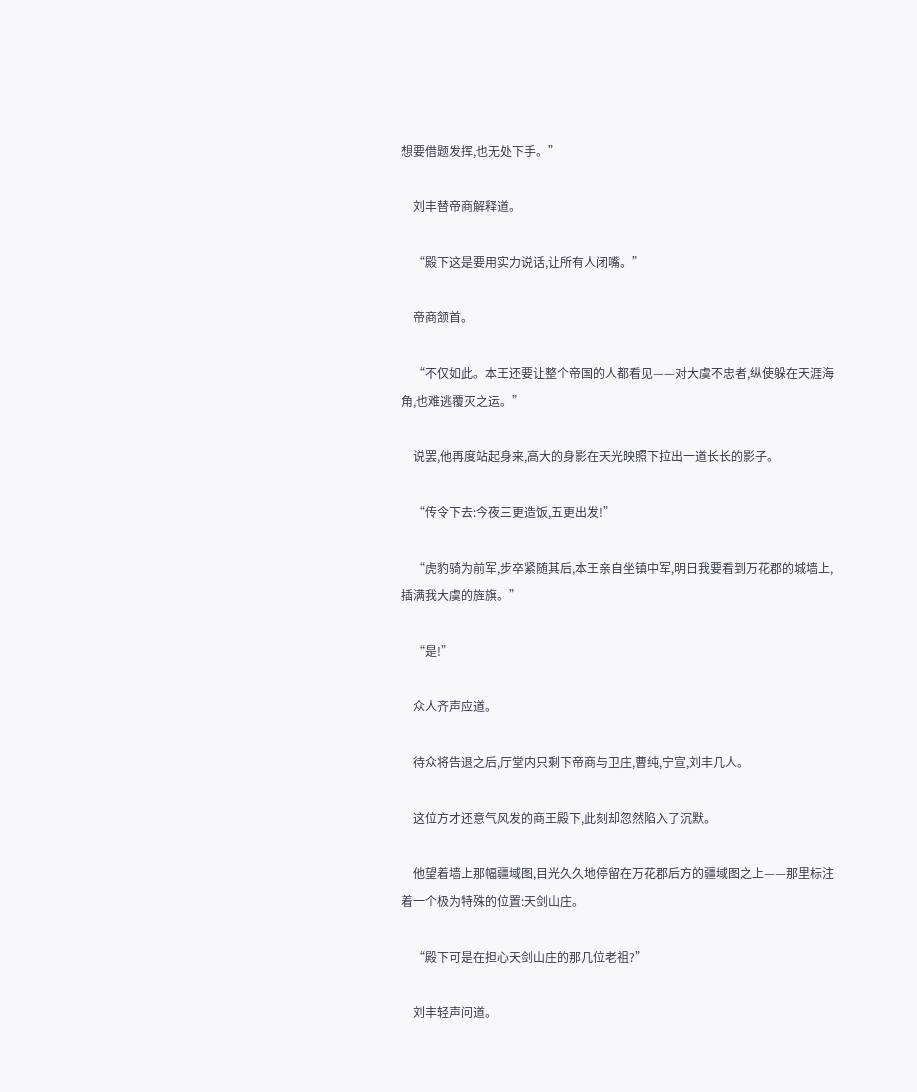想要借题发挥,也无处下手。”

    刘丰替帝商解释道。

    “殿下这是要用实力说话,让所有人闭嘴。”

    帝商颔首。

    “不仅如此。本王还要让整个帝国的人都看见——对大虞不忠者,纵使躲在天涯海角,也难逃覆灭之运。”

    说罢,他再度站起身来,高大的身影在天光映照下拉出一道长长的影子。

    “传令下去:今夜三更造饭,五更出发!”

    “虎豹骑为前军,步卒紧随其后,本王亲自坐镇中军,明日我要看到万花郡的城墙上,插满我大虞的旌旗。”

    “是!”

    众人齐声应道。

    待众将告退之后,厅堂内只剩下帝商与卫庄,曹纯,宁宣,刘丰几人。

    这位方才还意气风发的商王殿下,此刻却忽然陷入了沉默。

    他望着墙上那幅疆域图,目光久久地停留在万花郡后方的疆域图之上——那里标注着一个极为特殊的位置:天剑山庄。

    “殿下可是在担心天剑山庄的那几位老祖?”

    刘丰轻声问道。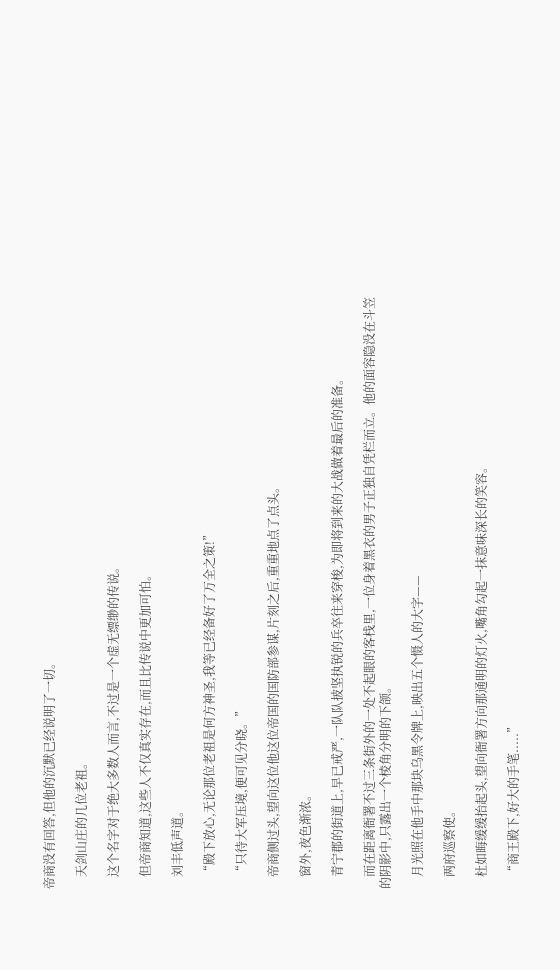帝商没有回答,但他的沉默已经说明了一切。

    天剑山庄的几位老祖。

    这个名字对于绝大多数人而言,不过是一个虚无缥缈的传说。

    但帝商知道,这些人不仅真实存在,而且比传说中更加可怕。

    刘丰低声道。

    “殿下放心,无论那位老祖是何方神圣,我等已经备好了万全之策!”

    “只待大军压境,便可见分晓。”

    帝商侧过头,望向这位他这位帝国的国防部参谋,片刻之后,重重地点了点头。

    窗外,夜色渐浓。

    青宁郡的街道上,早已戒严,一队队披坚执锐的兵卒往来穿梭,为即将到来的大战做着最后的准备。

    而在距离衙署不过三条街外的一处不起眼的客栈里,一位身着黑衣的男子正独自凭栏而立。他的面容隐没在斗笠的阴影中,只露出一个棱角分明的下颌。

    月光照在他手中那块乌黑令牌上,映出五个慑人的大字——

    两府巡察使。

    杜如晦缓缓抬起头,望向衙署方向那通明的灯火,嘴角勾起一抹意味深长的笑容。

    “商王殿下,好大的手笔.....”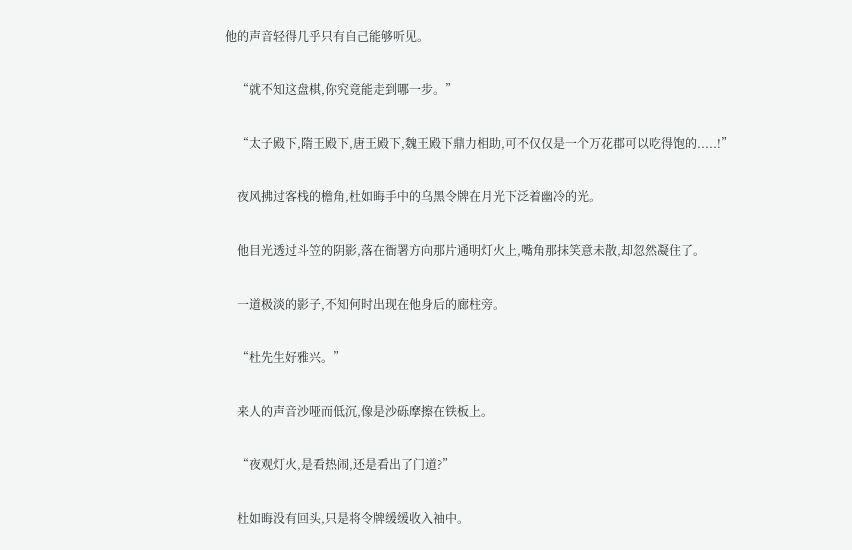他的声音轻得几乎只有自己能够听见。

    “就不知这盘棋,你究竟能走到哪一步。”

    “太子殿下,隋王殿下,唐王殿下,魏王殿下鼎力相助,可不仅仅是一个万花郡可以吃得饱的.....!”

    夜风拂过客栈的檐角,杜如晦手中的乌黑令牌在月光下泛着幽冷的光。

    他目光透过斗笠的阴影,落在衙署方向那片通明灯火上,嘴角那抹笑意未散,却忽然凝住了。

    一道极淡的影子,不知何时出现在他身后的廊柱旁。

    “杜先生好雅兴。”

    来人的声音沙哑而低沉,像是沙砾摩擦在铁板上。

    “夜观灯火,是看热闹,还是看出了门道?”

    杜如晦没有回头,只是将令牌缓缓收入袖中。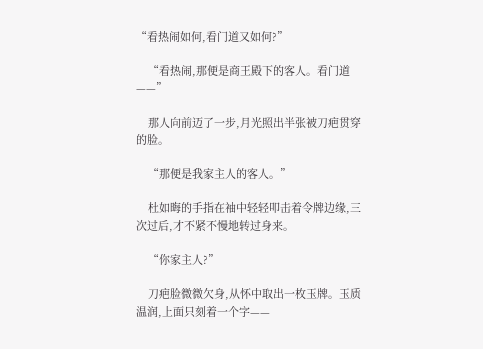“看热闹如何,看门道又如何?”

    “看热闹,那便是商王殿下的客人。看门道——”

    那人向前迈了一步,月光照出半张被刀疤贯穿的脸。

    “那便是我家主人的客人。”

    杜如晦的手指在袖中轻轻叩击着令牌边缘,三次过后,才不紧不慢地转过身来。

    “你家主人?”

    刀疤脸微微欠身,从怀中取出一枚玉牌。玉质温润,上面只刻着一个字——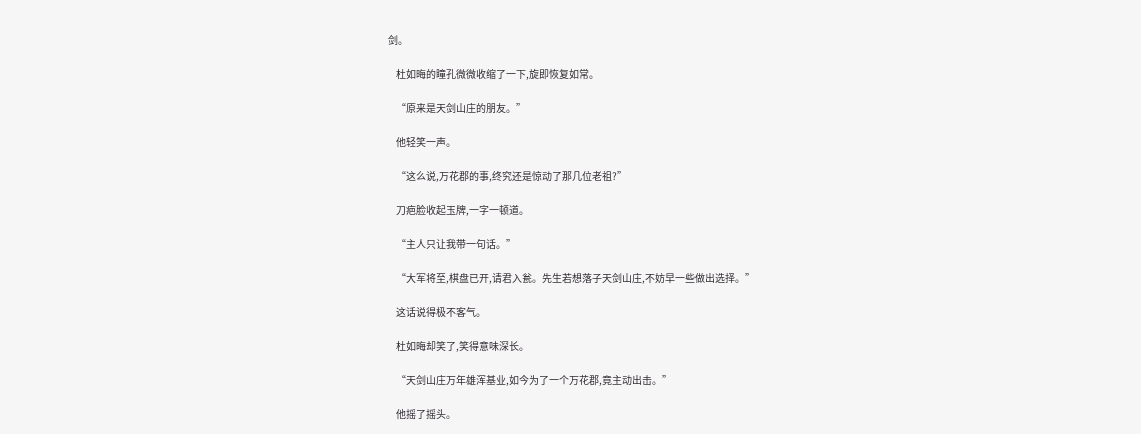剑。

    杜如晦的瞳孔微微收缩了一下,旋即恢复如常。

    “原来是天剑山庄的朋友。”

    他轻笑一声。

    “这么说,万花郡的事,终究还是惊动了那几位老祖?”

    刀疤脸收起玉牌,一字一顿道。

    “主人只让我带一句话。”

    “大军将至,棋盘已开,请君入瓮。先生若想落子天剑山庄,不妨早一些做出选择。”

    这话说得极不客气。

    杜如晦却笑了,笑得意味深长。

    “天剑山庄万年雄浑基业,如今为了一个万花郡,竟主动出击。”

    他摇了摇头。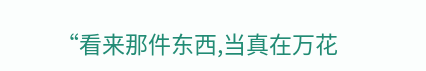“看来那件东西,当真在万花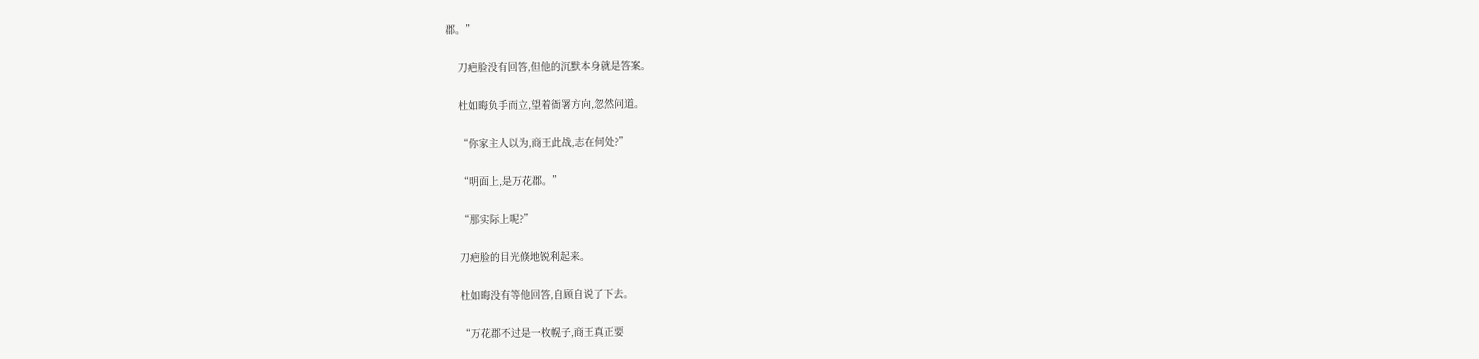郡。”

    刀疤脸没有回答,但他的沉默本身就是答案。

    杜如晦负手而立,望着衙署方向,忽然问道。

    “你家主人以为,商王此战,志在何处?”

    “明面上,是万花郡。”

    “那实际上呢?”

    刀疤脸的目光倏地锐利起来。

    杜如晦没有等他回答,自顾自说了下去。

    “万花郡不过是一枚幌子,商王真正要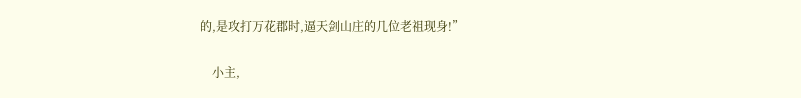的,是攻打万花郡时,逼天剑山庄的几位老祖现身!”

    小主,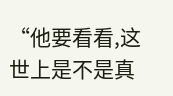“他要看看,这世上是不是真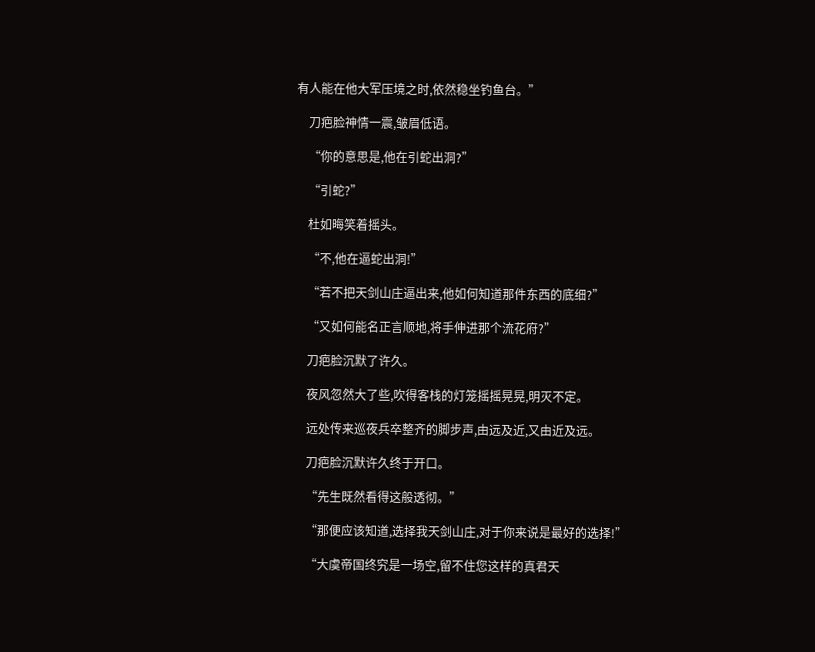有人能在他大军压境之时,依然稳坐钓鱼台。”

    刀疤脸神情一震,皱眉低语。

    “你的意思是,他在引蛇出洞?”

    “引蛇?”

    杜如晦笑着摇头。

    “不,他在逼蛇出洞!”

    “若不把天剑山庄逼出来,他如何知道那件东西的底细?”

    “又如何能名正言顺地,将手伸进那个流花府?”

    刀疤脸沉默了许久。

    夜风忽然大了些,吹得客栈的灯笼摇摇晃晃,明灭不定。

    远处传来巡夜兵卒整齐的脚步声,由远及近,又由近及远。

    刀疤脸沉默许久终于开口。

    “先生既然看得这般透彻。”

    “那便应该知道,选择我天剑山庄,对于你来说是最好的选择!”

    “大虞帝国终究是一场空,留不住您这样的真君天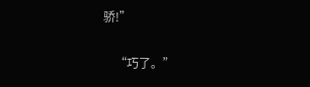骄!”

    “巧了。”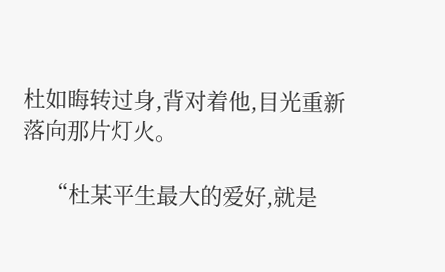杜如晦转过身,背对着他,目光重新落向那片灯火。

    “杜某平生最大的爱好,就是